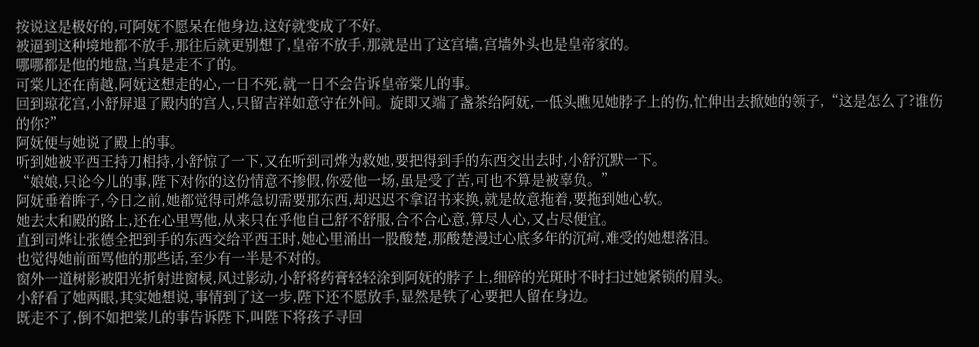按说这是极好的,可阿妩不愿呆在他身边,这好就变成了不好。
被逼到这种境地都不放手,那往后就更别想了,皇帝不放手,那就是出了这宫墙,宫墙外头也是皇帝家的。
哪哪都是他的地盘,当真是走不了的。
可棠儿还在南越,阿妩这想走的心,一日不死,就一日不会告诉皇帝棠儿的事。
回到琼花宫,小舒屏退了殿内的宫人,只留吉祥如意守在外间。旋即又端了盏茶给阿妩,一低头瞧见她脖子上的伤,忙伸出去掀她的领子,“这是怎么了?谁伤的你?”
阿妩便与她说了殿上的事。
听到她被平西王持刀相持,小舒惊了一下,又在听到司烨为救她,要把得到手的东西交出去时,小舒沉默一下。
“娘娘,只论今儿的事,陛下对你的这份情意不掺假,你爱他一场,虽是受了苦,可也不算是被辜负。”
阿妩垂着眸子,今日之前,她都觉得司烨急切需要那东西,却迟迟不拿诏书来换,就是故意拖着,要拖到她心软。
她去太和殿的路上,还在心里骂他,从来只在乎他自己舒不舒服,合不合心意,算尽人心,又占尽便宜。
直到司烨让张德全把到手的东西交给平西王时,她心里涌出一股酸楚,那酸楚漫过心底多年的沉疴,难受的她想落泪。
也觉得她前面骂他的那些话,至少有一半是不对的。
窗外一道树影被阳光折射进窗棂,风过影动,小舒将药膏轻轻涂到阿妩的脖子上,细碎的光斑时不时扫过她紧锁的眉头。
小舒看了她两眼,其实她想说,事情到了这一步,陛下还不愿放手,显然是铁了心要把人留在身边。
既走不了,倒不如把棠儿的事告诉陛下,叫陛下将孩子寻回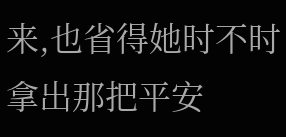来,也省得她时不时拿出那把平安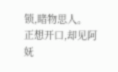锁,睹物思人。
正想开口,却见阿妩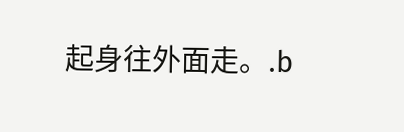起身往外面走。.b